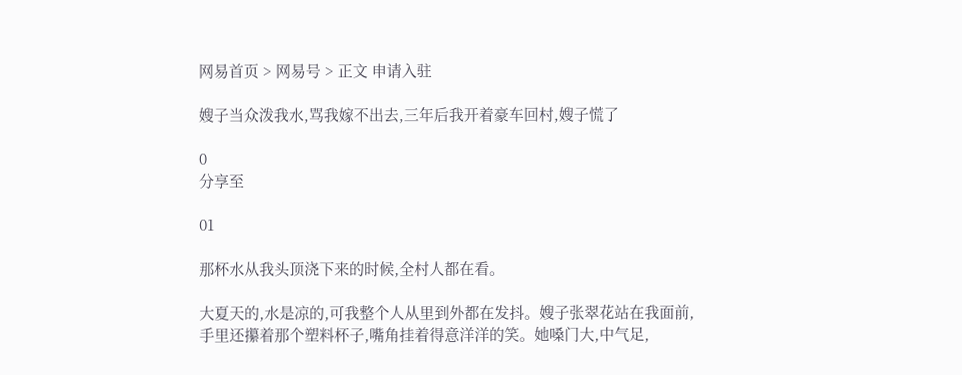网易首页 > 网易号 > 正文 申请入驻

嫂子当众泼我水,骂我嫁不出去,三年后我开着豪车回村,嫂子慌了

0
分享至

01

那杯水从我头顶浇下来的时候,全村人都在看。

大夏天的,水是凉的,可我整个人从里到外都在发抖。嫂子张翠花站在我面前,手里还攥着那个塑料杯子,嘴角挂着得意洋洋的笑。她嗓门大,中气足,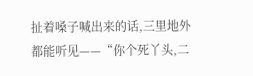扯着嗓子喊出来的话,三里地外都能听见——“你个死丫头,二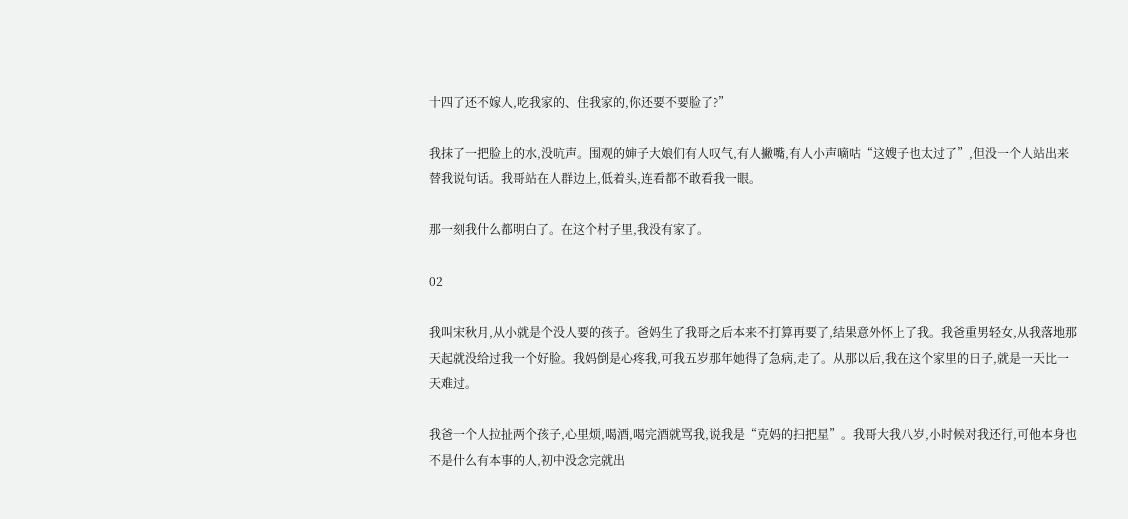十四了还不嫁人,吃我家的、住我家的,你还要不要脸了?”

我抹了一把脸上的水,没吭声。围观的婶子大娘们有人叹气,有人撇嘴,有人小声嘀咕“这嫂子也太过了”,但没一个人站出来替我说句话。我哥站在人群边上,低着头,连看都不敢看我一眼。

那一刻我什么都明白了。在这个村子里,我没有家了。

02

我叫宋秋月,从小就是个没人要的孩子。爸妈生了我哥之后本来不打算再要了,结果意外怀上了我。我爸重男轻女,从我落地那天起就没给过我一个好脸。我妈倒是心疼我,可我五岁那年她得了急病,走了。从那以后,我在这个家里的日子,就是一天比一天难过。

我爸一个人拉扯两个孩子,心里烦,喝酒,喝完酒就骂我,说我是“克妈的扫把星”。我哥大我八岁,小时候对我还行,可他本身也不是什么有本事的人,初中没念完就出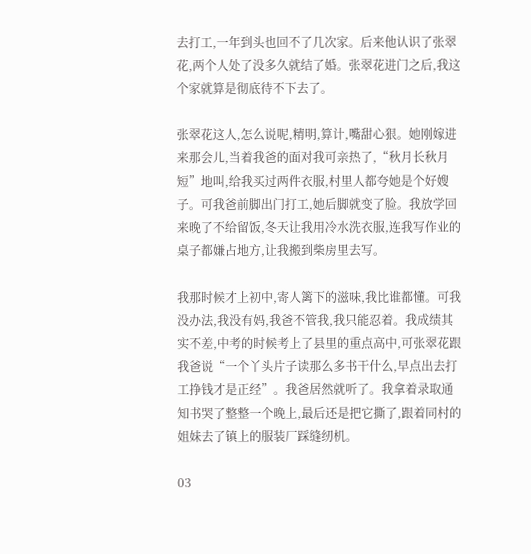去打工,一年到头也回不了几次家。后来他认识了张翠花,两个人处了没多久就结了婚。张翠花进门之后,我这个家就算是彻底待不下去了。

张翠花这人,怎么说呢,精明,算计,嘴甜心狠。她刚嫁进来那会儿,当着我爸的面对我可亲热了,“秋月长秋月短”地叫,给我买过两件衣服,村里人都夸她是个好嫂子。可我爸前脚出门打工,她后脚就变了脸。我放学回来晚了不给留饭,冬天让我用冷水洗衣服,连我写作业的桌子都嫌占地方,让我搬到柴房里去写。

我那时候才上初中,寄人篱下的滋味,我比谁都懂。可我没办法,我没有妈,我爸不管我,我只能忍着。我成绩其实不差,中考的时候考上了县里的重点高中,可张翠花跟我爸说“一个丫头片子读那么多书干什么,早点出去打工挣钱才是正经”。我爸居然就听了。我拿着录取通知书哭了整整一个晚上,最后还是把它撕了,跟着同村的姐妹去了镇上的服装厂踩缝纫机。

03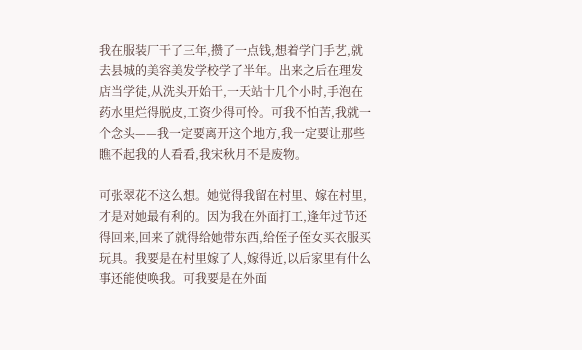我在服装厂干了三年,攒了一点钱,想着学门手艺,就去县城的美容美发学校学了半年。出来之后在理发店当学徒,从洗头开始干,一天站十几个小时,手泡在药水里烂得脱皮,工资少得可怜。可我不怕苦,我就一个念头——我一定要离开这个地方,我一定要让那些瞧不起我的人看看,我宋秋月不是废物。

可张翠花不这么想。她觉得我留在村里、嫁在村里,才是对她最有利的。因为我在外面打工,逢年过节还得回来,回来了就得给她带东西,给侄子侄女买衣服买玩具。我要是在村里嫁了人,嫁得近,以后家里有什么事还能使唤我。可我要是在外面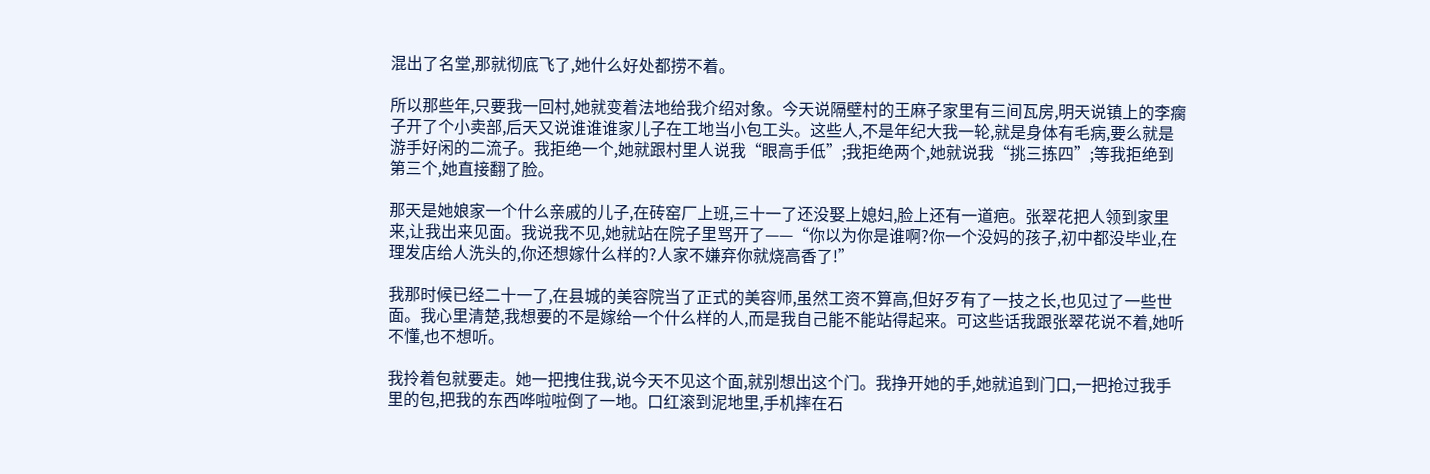混出了名堂,那就彻底飞了,她什么好处都捞不着。

所以那些年,只要我一回村,她就变着法地给我介绍对象。今天说隔壁村的王麻子家里有三间瓦房,明天说镇上的李瘸子开了个小卖部,后天又说谁谁谁家儿子在工地当小包工头。这些人,不是年纪大我一轮,就是身体有毛病,要么就是游手好闲的二流子。我拒绝一个,她就跟村里人说我“眼高手低”;我拒绝两个,她就说我“挑三拣四”;等我拒绝到第三个,她直接翻了脸。

那天是她娘家一个什么亲戚的儿子,在砖窑厂上班,三十一了还没娶上媳妇,脸上还有一道疤。张翠花把人领到家里来,让我出来见面。我说我不见,她就站在院子里骂开了——“你以为你是谁啊?你一个没妈的孩子,初中都没毕业,在理发店给人洗头的,你还想嫁什么样的?人家不嫌弃你就烧高香了!”

我那时候已经二十一了,在县城的美容院当了正式的美容师,虽然工资不算高,但好歹有了一技之长,也见过了一些世面。我心里清楚,我想要的不是嫁给一个什么样的人,而是我自己能不能站得起来。可这些话我跟张翠花说不着,她听不懂,也不想听。

我拎着包就要走。她一把拽住我,说今天不见这个面,就别想出这个门。我挣开她的手,她就追到门口,一把抢过我手里的包,把我的东西哗啦啦倒了一地。口红滚到泥地里,手机摔在石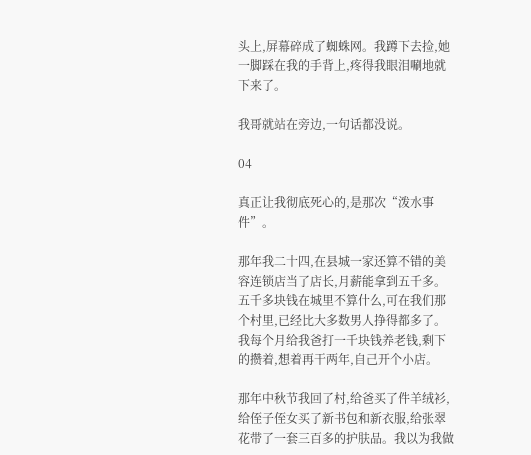头上,屏幕碎成了蜘蛛网。我蹲下去捡,她一脚踩在我的手背上,疼得我眼泪唰地就下来了。

我哥就站在旁边,一句话都没说。

04

真正让我彻底死心的,是那次“泼水事件”。

那年我二十四,在县城一家还算不错的美容连锁店当了店长,月薪能拿到五千多。五千多块钱在城里不算什么,可在我们那个村里,已经比大多数男人挣得都多了。我每个月给我爸打一千块钱养老钱,剩下的攒着,想着再干两年,自己开个小店。

那年中秋节我回了村,给爸买了件羊绒衫,给侄子侄女买了新书包和新衣服,给张翠花带了一套三百多的护肤品。我以为我做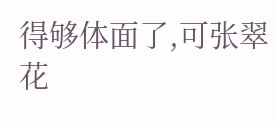得够体面了,可张翠花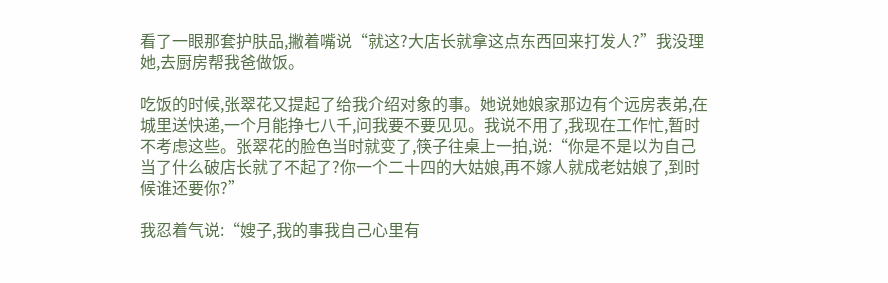看了一眼那套护肤品,撇着嘴说“就这?大店长就拿这点东西回来打发人?”我没理她,去厨房帮我爸做饭。

吃饭的时候,张翠花又提起了给我介绍对象的事。她说她娘家那边有个远房表弟,在城里送快递,一个月能挣七八千,问我要不要见见。我说不用了,我现在工作忙,暂时不考虑这些。张翠花的脸色当时就变了,筷子往桌上一拍,说:“你是不是以为自己当了什么破店长就了不起了?你一个二十四的大姑娘,再不嫁人就成老姑娘了,到时候谁还要你?”

我忍着气说:“嫂子,我的事我自己心里有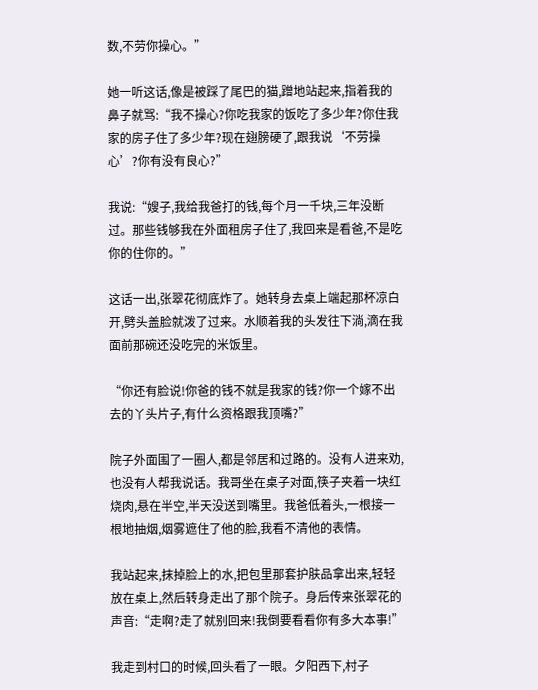数,不劳你操心。”

她一听这话,像是被踩了尾巴的猫,蹭地站起来,指着我的鼻子就骂:“我不操心?你吃我家的饭吃了多少年?你住我家的房子住了多少年?现在翅膀硬了,跟我说‘不劳操心’?你有没有良心?”

我说:“嫂子,我给我爸打的钱,每个月一千块,三年没断过。那些钱够我在外面租房子住了,我回来是看爸,不是吃你的住你的。”

这话一出,张翠花彻底炸了。她转身去桌上端起那杯凉白开,劈头盖脸就泼了过来。水顺着我的头发往下淌,滴在我面前那碗还没吃完的米饭里。

“你还有脸说!你爸的钱不就是我家的钱?你一个嫁不出去的丫头片子,有什么资格跟我顶嘴?”

院子外面围了一圈人,都是邻居和过路的。没有人进来劝,也没有人帮我说话。我哥坐在桌子对面,筷子夹着一块红烧肉,悬在半空,半天没送到嘴里。我爸低着头,一根接一根地抽烟,烟雾遮住了他的脸,我看不清他的表情。

我站起来,抹掉脸上的水,把包里那套护肤品拿出来,轻轻放在桌上,然后转身走出了那个院子。身后传来张翠花的声音:“走啊?走了就别回来!我倒要看看你有多大本事!”

我走到村口的时候,回头看了一眼。夕阳西下,村子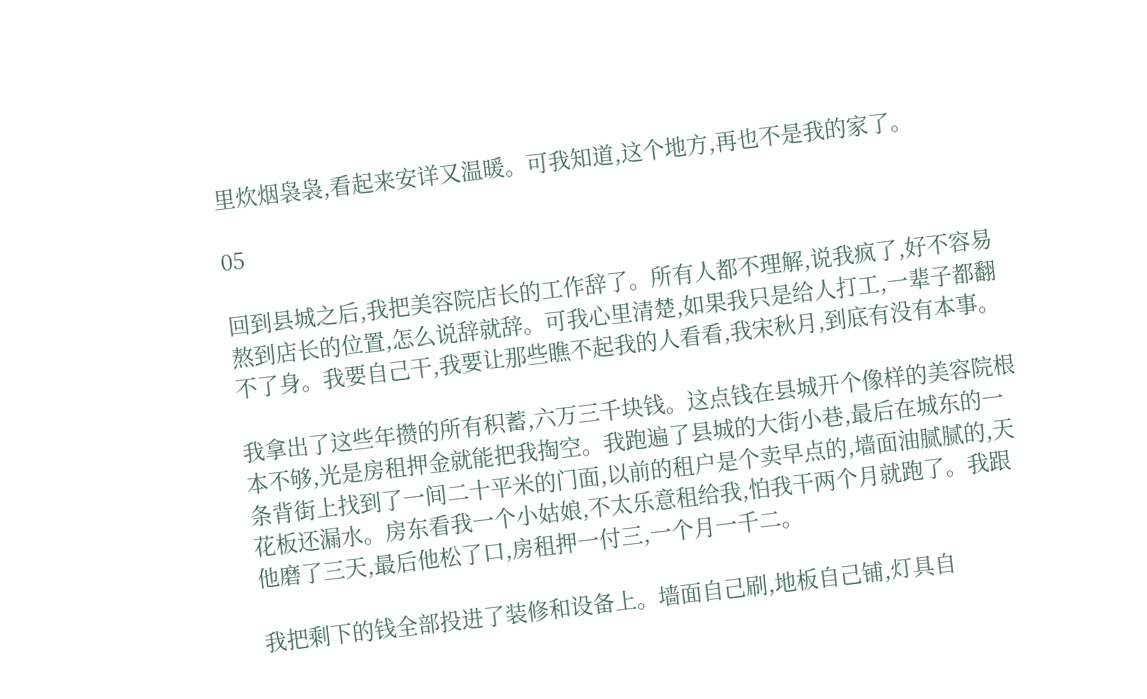里炊烟袅袅,看起来安详又温暖。可我知道,这个地方,再也不是我的家了。

05

回到县城之后,我把美容院店长的工作辞了。所有人都不理解,说我疯了,好不容易熬到店长的位置,怎么说辞就辞。可我心里清楚,如果我只是给人打工,一辈子都翻不了身。我要自己干,我要让那些瞧不起我的人看看,我宋秋月,到底有没有本事。

我拿出了这些年攒的所有积蓄,六万三千块钱。这点钱在县城开个像样的美容院根本不够,光是房租押金就能把我掏空。我跑遍了县城的大街小巷,最后在城东的一条背街上找到了一间二十平米的门面,以前的租户是个卖早点的,墙面油腻腻的,天花板还漏水。房东看我一个小姑娘,不太乐意租给我,怕我干两个月就跑了。我跟他磨了三天,最后他松了口,房租押一付三,一个月一千二。

我把剩下的钱全部投进了装修和设备上。墙面自己刷,地板自己铺,灯具自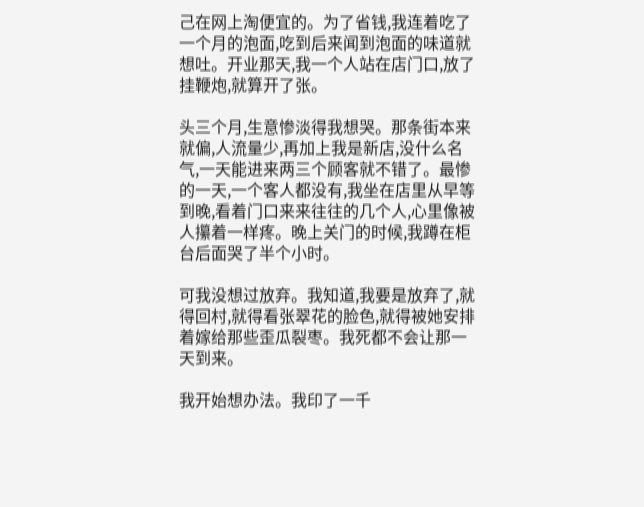己在网上淘便宜的。为了省钱,我连着吃了一个月的泡面,吃到后来闻到泡面的味道就想吐。开业那天,我一个人站在店门口,放了挂鞭炮,就算开了张。

头三个月,生意惨淡得我想哭。那条街本来就偏,人流量少,再加上我是新店,没什么名气,一天能进来两三个顾客就不错了。最惨的一天,一个客人都没有,我坐在店里从早等到晚,看着门口来来往往的几个人,心里像被人攥着一样疼。晚上关门的时候,我蹲在柜台后面哭了半个小时。

可我没想过放弃。我知道,我要是放弃了,就得回村,就得看张翠花的脸色,就得被她安排着嫁给那些歪瓜裂枣。我死都不会让那一天到来。

我开始想办法。我印了一千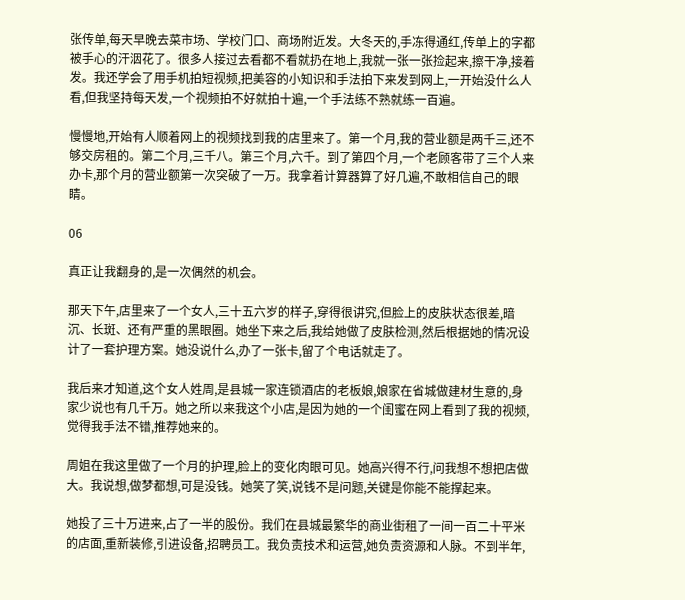张传单,每天早晚去菜市场、学校门口、商场附近发。大冬天的,手冻得通红,传单上的字都被手心的汗洇花了。很多人接过去看都不看就扔在地上,我就一张一张捡起来,擦干净,接着发。我还学会了用手机拍短视频,把美容的小知识和手法拍下来发到网上,一开始没什么人看,但我坚持每天发,一个视频拍不好就拍十遍,一个手法练不熟就练一百遍。

慢慢地,开始有人顺着网上的视频找到我的店里来了。第一个月,我的营业额是两千三,还不够交房租的。第二个月,三千八。第三个月,六千。到了第四个月,一个老顾客带了三个人来办卡,那个月的营业额第一次突破了一万。我拿着计算器算了好几遍,不敢相信自己的眼睛。

06

真正让我翻身的,是一次偶然的机会。

那天下午,店里来了一个女人,三十五六岁的样子,穿得很讲究,但脸上的皮肤状态很差,暗沉、长斑、还有严重的黑眼圈。她坐下来之后,我给她做了皮肤检测,然后根据她的情况设计了一套护理方案。她没说什么,办了一张卡,留了个电话就走了。

我后来才知道,这个女人姓周,是县城一家连锁酒店的老板娘,娘家在省城做建材生意的,身家少说也有几千万。她之所以来我这个小店,是因为她的一个闺蜜在网上看到了我的视频,觉得我手法不错,推荐她来的。

周姐在我这里做了一个月的护理,脸上的变化肉眼可见。她高兴得不行,问我想不想把店做大。我说想,做梦都想,可是没钱。她笑了笑,说钱不是问题,关键是你能不能撑起来。

她投了三十万进来,占了一半的股份。我们在县城最繁华的商业街租了一间一百二十平米的店面,重新装修,引进设备,招聘员工。我负责技术和运营,她负责资源和人脉。不到半年,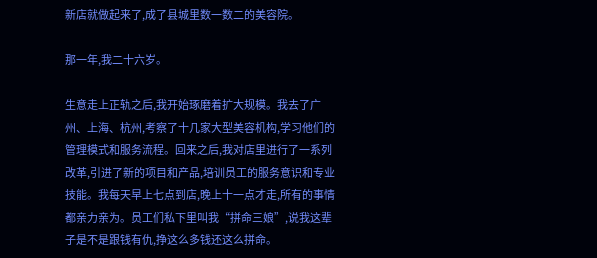新店就做起来了,成了县城里数一数二的美容院。

那一年,我二十六岁。

生意走上正轨之后,我开始琢磨着扩大规模。我去了广州、上海、杭州,考察了十几家大型美容机构,学习他们的管理模式和服务流程。回来之后,我对店里进行了一系列改革,引进了新的项目和产品,培训员工的服务意识和专业技能。我每天早上七点到店,晚上十一点才走,所有的事情都亲力亲为。员工们私下里叫我“拼命三娘”,说我这辈子是不是跟钱有仇,挣这么多钱还这么拼命。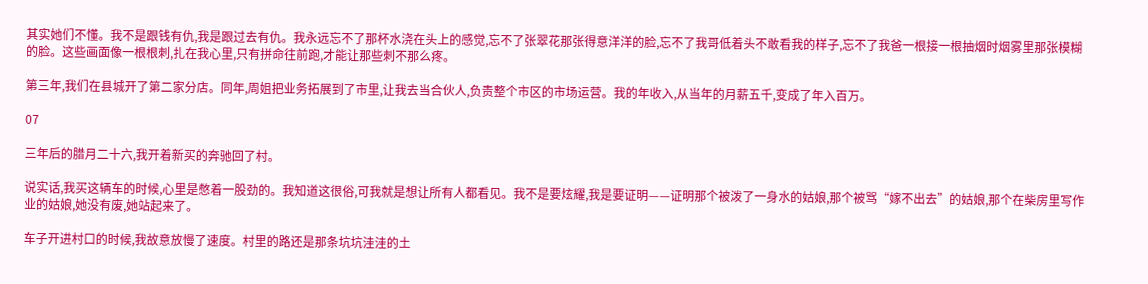其实她们不懂。我不是跟钱有仇,我是跟过去有仇。我永远忘不了那杯水浇在头上的感觉,忘不了张翠花那张得意洋洋的脸,忘不了我哥低着头不敢看我的样子,忘不了我爸一根接一根抽烟时烟雾里那张模糊的脸。这些画面像一根根刺,扎在我心里,只有拼命往前跑,才能让那些刺不那么疼。

第三年,我们在县城开了第二家分店。同年,周姐把业务拓展到了市里,让我去当合伙人,负责整个市区的市场运营。我的年收入,从当年的月薪五千,变成了年入百万。

07

三年后的腊月二十六,我开着新买的奔驰回了村。

说实话,我买这辆车的时候,心里是憋着一股劲的。我知道这很俗,可我就是想让所有人都看见。我不是要炫耀,我是要证明——证明那个被泼了一身水的姑娘,那个被骂“嫁不出去”的姑娘,那个在柴房里写作业的姑娘,她没有废,她站起来了。

车子开进村口的时候,我故意放慢了速度。村里的路还是那条坑坑洼洼的土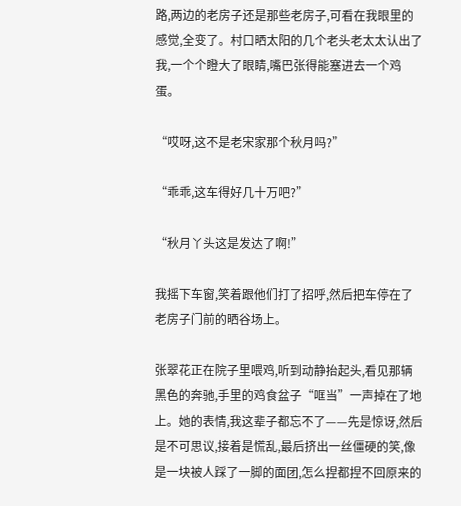路,两边的老房子还是那些老房子,可看在我眼里的感觉,全变了。村口晒太阳的几个老头老太太认出了我,一个个瞪大了眼睛,嘴巴张得能塞进去一个鸡蛋。

“哎呀,这不是老宋家那个秋月吗?”

“乖乖,这车得好几十万吧?”

“秋月丫头这是发达了啊!”

我摇下车窗,笑着跟他们打了招呼,然后把车停在了老房子门前的晒谷场上。

张翠花正在院子里喂鸡,听到动静抬起头,看见那辆黑色的奔驰,手里的鸡食盆子“哐当”一声掉在了地上。她的表情,我这辈子都忘不了——先是惊讶,然后是不可思议,接着是慌乱,最后挤出一丝僵硬的笑,像是一块被人踩了一脚的面团,怎么捏都捏不回原来的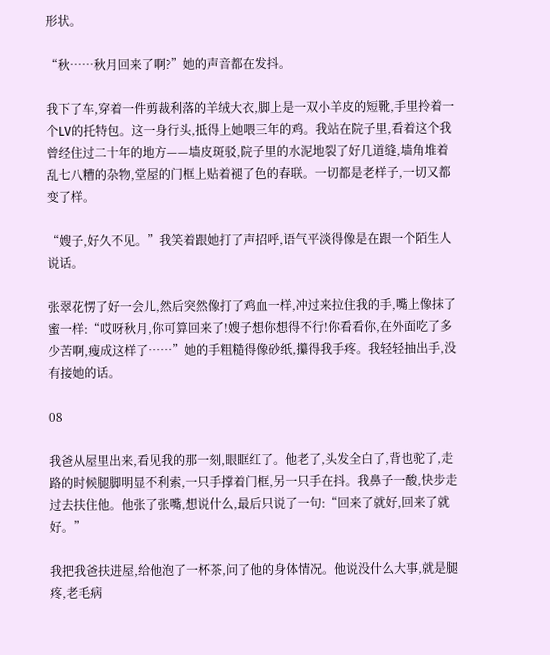形状。

“秋……秋月回来了啊?”她的声音都在发抖。

我下了车,穿着一件剪裁利落的羊绒大衣,脚上是一双小羊皮的短靴,手里拎着一个LV的托特包。这一身行头,抵得上她喂三年的鸡。我站在院子里,看着这个我曾经住过二十年的地方——墙皮斑驳,院子里的水泥地裂了好几道缝,墙角堆着乱七八糟的杂物,堂屋的门框上贴着褪了色的春联。一切都是老样子,一切又都变了样。

“嫂子,好久不见。”我笑着跟她打了声招呼,语气平淡得像是在跟一个陌生人说话。

张翠花愣了好一会儿,然后突然像打了鸡血一样,冲过来拉住我的手,嘴上像抹了蜜一样:“哎呀秋月,你可算回来了!嫂子想你想得不行!你看看你,在外面吃了多少苦啊,瘦成这样了……”她的手粗糙得像砂纸,攥得我手疼。我轻轻抽出手,没有接她的话。

08

我爸从屋里出来,看见我的那一刻,眼眶红了。他老了,头发全白了,背也驼了,走路的时候腿脚明显不利索,一只手撑着门框,另一只手在抖。我鼻子一酸,快步走过去扶住他。他张了张嘴,想说什么,最后只说了一句:“回来了就好,回来了就好。”

我把我爸扶进屋,给他泡了一杯茶,问了他的身体情况。他说没什么大事,就是腿疼,老毛病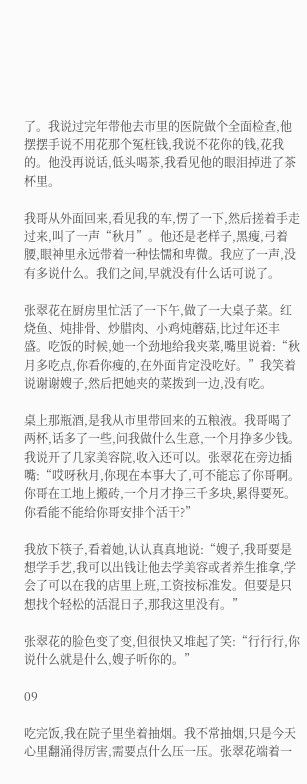了。我说过完年带他去市里的医院做个全面检查,他摆摆手说不用花那个冤枉钱,我说不花你的钱,花我的。他没再说话,低头喝茶,我看见他的眼泪掉进了茶杯里。

我哥从外面回来,看见我的车,愣了一下,然后搓着手走过来,叫了一声“秋月”。他还是老样子,黑瘦,弓着腰,眼神里永远带着一种怯懦和卑微。我应了一声,没有多说什么。我们之间,早就没有什么话可说了。

张翠花在厨房里忙活了一下午,做了一大桌子菜。红烧鱼、炖排骨、炒腊肉、小鸡炖蘑菇,比过年还丰盛。吃饭的时候,她一个劲地给我夹菜,嘴里说着:“秋月多吃点,你看你瘦的,在外面肯定没吃好。”我笑着说谢谢嫂子,然后把她夹的菜拨到一边,没有吃。

桌上那瓶酒,是我从市里带回来的五粮液。我哥喝了两杯,话多了一些,问我做什么生意,一个月挣多少钱。我说开了几家美容院,收入还可以。张翠花在旁边插嘴:“哎呀秋月,你现在本事大了,可不能忘了你哥啊。你哥在工地上搬砖,一个月才挣三千多块,累得要死。你看能不能给你哥安排个活干?”

我放下筷子,看着她,认认真真地说:“嫂子,我哥要是想学手艺,我可以出钱让他去学美容或者养生推拿,学会了可以在我的店里上班,工资按标准发。但要是只想找个轻松的活混日子,那我这里没有。”

张翠花的脸色变了变,但很快又堆起了笑:“行行行,你说什么就是什么,嫂子听你的。”

09

吃完饭,我在院子里坐着抽烟。我不常抽烟,只是今天心里翻涌得厉害,需要点什么压一压。张翠花端着一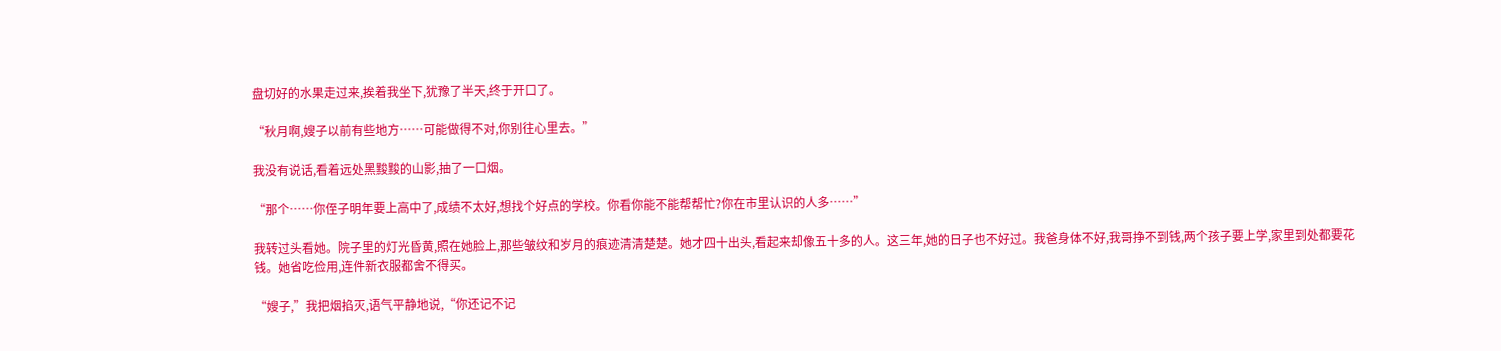盘切好的水果走过来,挨着我坐下,犹豫了半天,终于开口了。

“秋月啊,嫂子以前有些地方……可能做得不对,你别往心里去。”

我没有说话,看着远处黑黢黢的山影,抽了一口烟。

“那个……你侄子明年要上高中了,成绩不太好,想找个好点的学校。你看你能不能帮帮忙?你在市里认识的人多……”

我转过头看她。院子里的灯光昏黄,照在她脸上,那些皱纹和岁月的痕迹清清楚楚。她才四十出头,看起来却像五十多的人。这三年,她的日子也不好过。我爸身体不好,我哥挣不到钱,两个孩子要上学,家里到处都要花钱。她省吃俭用,连件新衣服都舍不得买。

“嫂子,”我把烟掐灭,语气平静地说,“你还记不记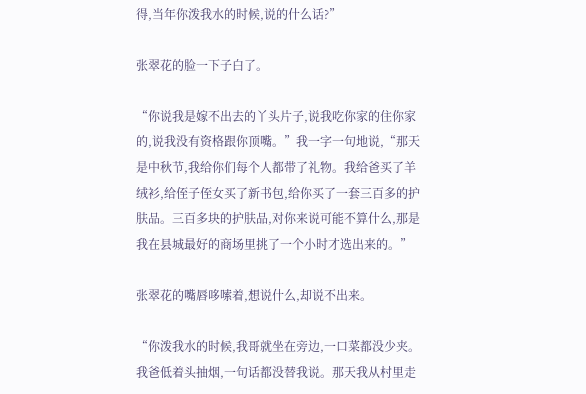得,当年你泼我水的时候,说的什么话?”

张翠花的脸一下子白了。

“你说我是嫁不出去的丫头片子,说我吃你家的住你家的,说我没有资格跟你顶嘴。”我一字一句地说,“那天是中秋节,我给你们每个人都带了礼物。我给爸买了羊绒衫,给侄子侄女买了新书包,给你买了一套三百多的护肤品。三百多块的护肤品,对你来说可能不算什么,那是我在县城最好的商场里挑了一个小时才选出来的。”

张翠花的嘴唇哆嗦着,想说什么,却说不出来。

“你泼我水的时候,我哥就坐在旁边,一口菜都没少夹。我爸低着头抽烟,一句话都没替我说。那天我从村里走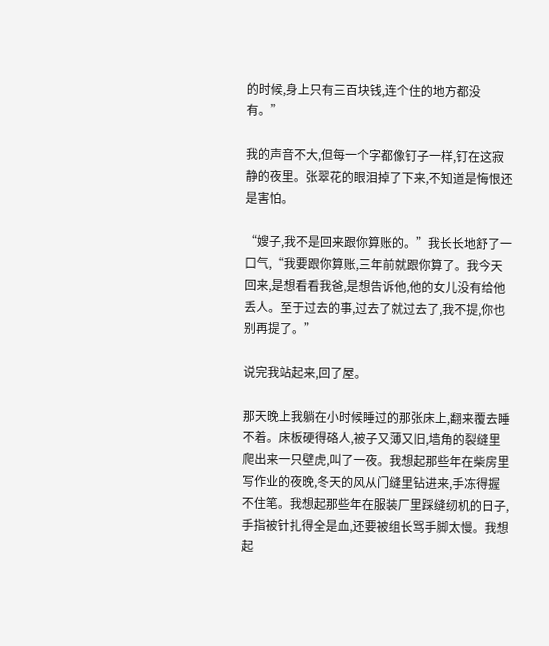的时候,身上只有三百块钱,连个住的地方都没有。”

我的声音不大,但每一个字都像钉子一样,钉在这寂静的夜里。张翠花的眼泪掉了下来,不知道是悔恨还是害怕。

“嫂子,我不是回来跟你算账的。”我长长地舒了一口气,“我要跟你算账,三年前就跟你算了。我今天回来,是想看看我爸,是想告诉他,他的女儿没有给他丢人。至于过去的事,过去了就过去了,我不提,你也别再提了。”

说完我站起来,回了屋。

那天晚上我躺在小时候睡过的那张床上,翻来覆去睡不着。床板硬得硌人,被子又薄又旧,墙角的裂缝里爬出来一只壁虎,叫了一夜。我想起那些年在柴房里写作业的夜晚,冬天的风从门缝里钻进来,手冻得握不住笔。我想起那些年在服装厂里踩缝纫机的日子,手指被针扎得全是血,还要被组长骂手脚太慢。我想起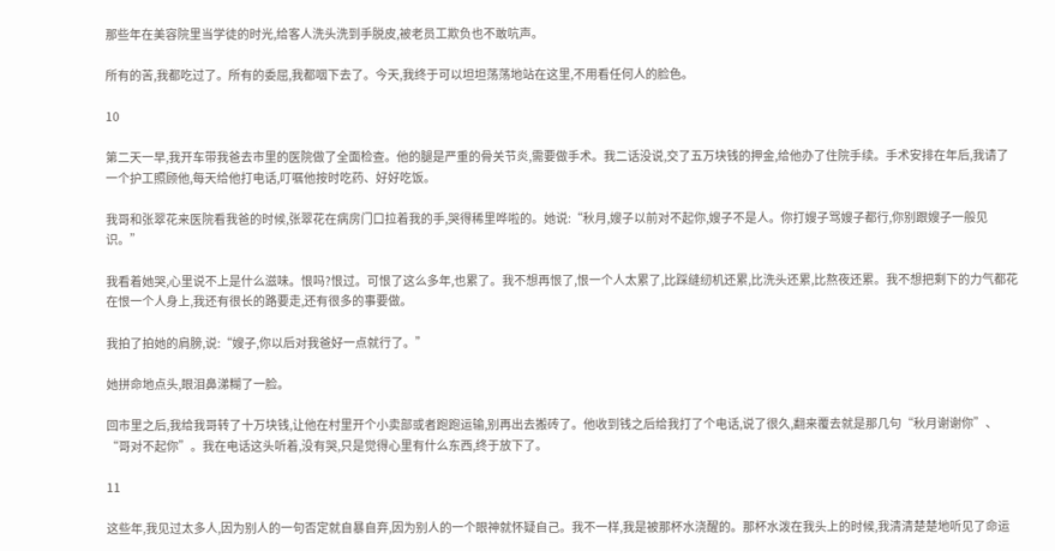那些年在美容院里当学徒的时光,给客人洗头洗到手脱皮,被老员工欺负也不敢吭声。

所有的苦,我都吃过了。所有的委屈,我都咽下去了。今天,我终于可以坦坦荡荡地站在这里,不用看任何人的脸色。

10

第二天一早,我开车带我爸去市里的医院做了全面检查。他的腿是严重的骨关节炎,需要做手术。我二话没说,交了五万块钱的押金,给他办了住院手续。手术安排在年后,我请了一个护工照顾他,每天给他打电话,叮嘱他按时吃药、好好吃饭。

我哥和张翠花来医院看我爸的时候,张翠花在病房门口拉着我的手,哭得稀里哗啦的。她说:“秋月,嫂子以前对不起你,嫂子不是人。你打嫂子骂嫂子都行,你别跟嫂子一般见识。”

我看着她哭,心里说不上是什么滋味。恨吗?恨过。可恨了这么多年,也累了。我不想再恨了,恨一个人太累了,比踩缝纫机还累,比洗头还累,比熬夜还累。我不想把剩下的力气都花在恨一个人身上,我还有很长的路要走,还有很多的事要做。

我拍了拍她的肩膀,说:“嫂子,你以后对我爸好一点就行了。”

她拼命地点头,眼泪鼻涕糊了一脸。

回市里之后,我给我哥转了十万块钱,让他在村里开个小卖部或者跑跑运输,别再出去搬砖了。他收到钱之后给我打了个电话,说了很久,翻来覆去就是那几句“秋月谢谢你”、“哥对不起你”。我在电话这头听着,没有哭,只是觉得心里有什么东西,终于放下了。

11

这些年,我见过太多人,因为别人的一句否定就自暴自弃,因为别人的一个眼神就怀疑自己。我不一样,我是被那杯水浇醒的。那杯水泼在我头上的时候,我清清楚楚地听见了命运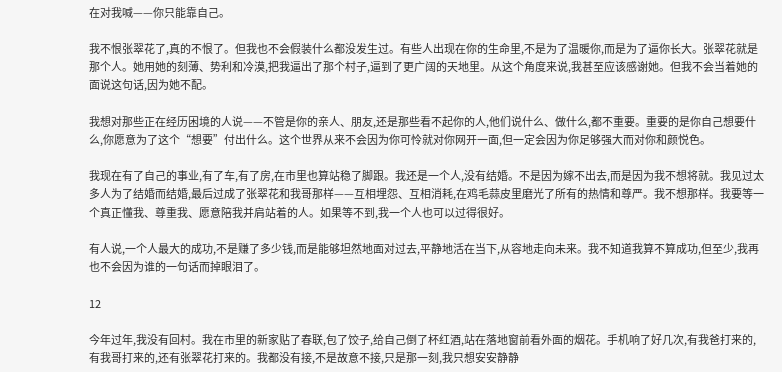在对我喊——你只能靠自己。

我不恨张翠花了,真的不恨了。但我也不会假装什么都没发生过。有些人出现在你的生命里,不是为了温暖你,而是为了逼你长大。张翠花就是那个人。她用她的刻薄、势利和冷漠,把我逼出了那个村子,逼到了更广阔的天地里。从这个角度来说,我甚至应该感谢她。但我不会当着她的面说这句话,因为她不配。

我想对那些正在经历困境的人说——不管是你的亲人、朋友,还是那些看不起你的人,他们说什么、做什么,都不重要。重要的是你自己想要什么,你愿意为了这个“想要”付出什么。这个世界从来不会因为你可怜就对你网开一面,但一定会因为你足够强大而对你和颜悦色。

我现在有了自己的事业,有了车,有了房,在市里也算站稳了脚跟。我还是一个人,没有结婚。不是因为嫁不出去,而是因为我不想将就。我见过太多人为了结婚而结婚,最后过成了张翠花和我哥那样——互相埋怨、互相消耗,在鸡毛蒜皮里磨光了所有的热情和尊严。我不想那样。我要等一个真正懂我、尊重我、愿意陪我并肩站着的人。如果等不到,我一个人也可以过得很好。

有人说,一个人最大的成功,不是赚了多少钱,而是能够坦然地面对过去,平静地活在当下,从容地走向未来。我不知道我算不算成功,但至少,我再也不会因为谁的一句话而掉眼泪了。

12

今年过年,我没有回村。我在市里的新家贴了春联,包了饺子,给自己倒了杯红酒,站在落地窗前看外面的烟花。手机响了好几次,有我爸打来的,有我哥打来的,还有张翠花打来的。我都没有接,不是故意不接,只是那一刻,我只想安安静静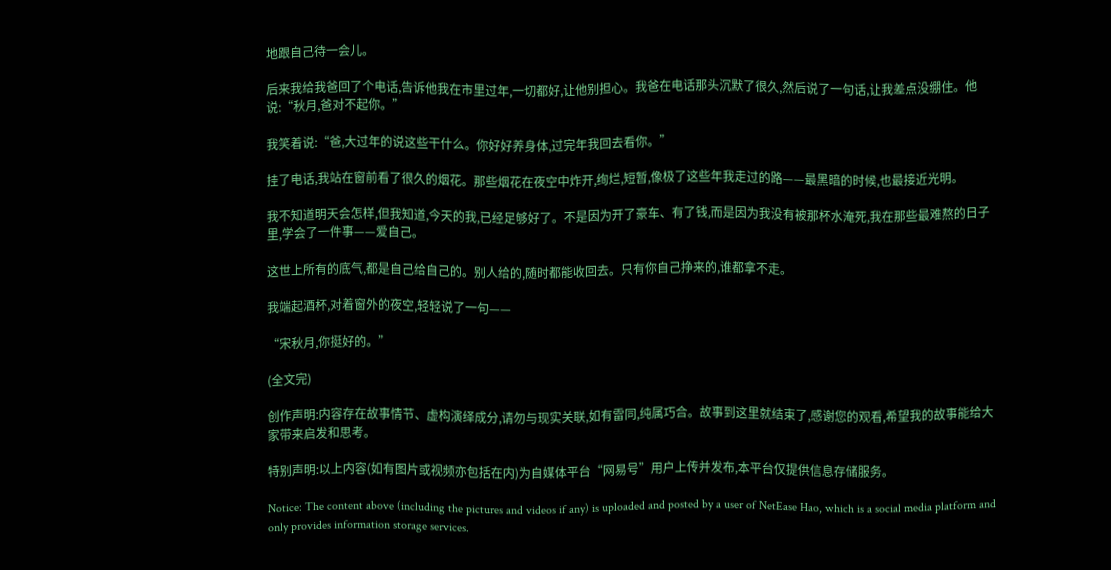地跟自己待一会儿。

后来我给我爸回了个电话,告诉他我在市里过年,一切都好,让他别担心。我爸在电话那头沉默了很久,然后说了一句话,让我差点没绷住。他说:“秋月,爸对不起你。”

我笑着说:“爸,大过年的说这些干什么。你好好养身体,过完年我回去看你。”

挂了电话,我站在窗前看了很久的烟花。那些烟花在夜空中炸开,绚烂,短暂,像极了这些年我走过的路——最黑暗的时候,也最接近光明。

我不知道明天会怎样,但我知道,今天的我,已经足够好了。不是因为开了豪车、有了钱,而是因为我没有被那杯水淹死,我在那些最难熬的日子里,学会了一件事——爱自己。

这世上所有的底气,都是自己给自己的。别人给的,随时都能收回去。只有你自己挣来的,谁都拿不走。

我端起酒杯,对着窗外的夜空,轻轻说了一句——

“宋秋月,你挺好的。”

(全文完)

创作声明:内容存在故事情节、虚构演绎成分,请勿与现实关联,如有雷同,纯属巧合。故事到这里就结束了,感谢您的观看,希望我的故事能给大家带来启发和思考。

特别声明:以上内容(如有图片或视频亦包括在内)为自媒体平台“网易号”用户上传并发布,本平台仅提供信息存储服务。

Notice: The content above (including the pictures and videos if any) is uploaded and posted by a user of NetEase Hao, which is a social media platform and only provides information storage services.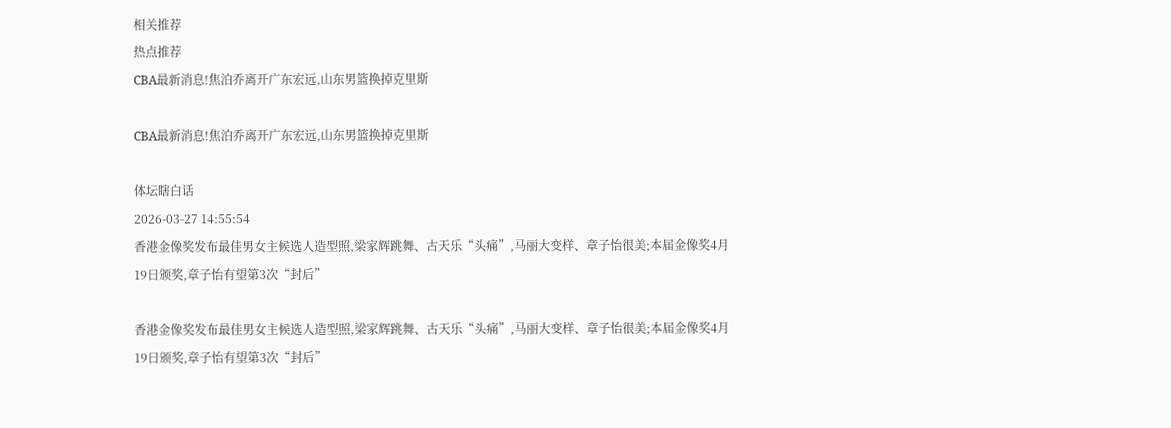相关推荐
热点推荐
CBA最新消息!焦泊乔离开广东宏远,山东男篮换掉克里斯

CBA最新消息!焦泊乔离开广东宏远,山东男篮换掉克里斯

体坛瞎白话
2026-03-27 14:55:54
香港金像奖发布最佳男女主候选人造型照,梁家辉跳舞、古天乐“头痛”,马丽大变样、章子怡很美;本届金像奖4月19日颁奖,章子怡有望第3次“封后”

香港金像奖发布最佳男女主候选人造型照,梁家辉跳舞、古天乐“头痛”,马丽大变样、章子怡很美;本届金像奖4月19日颁奖,章子怡有望第3次“封后”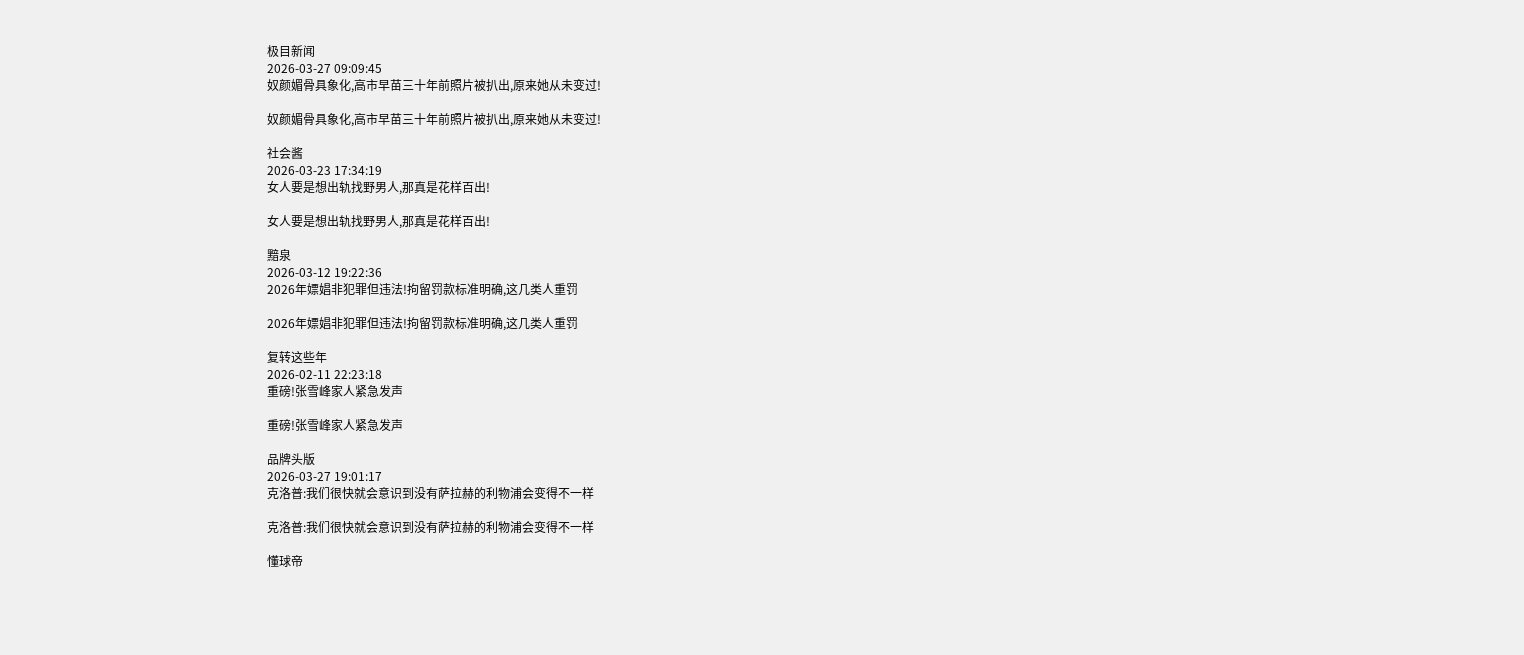极目新闻
2026-03-27 09:09:45
奴颜媚骨具象化,高市早苗三十年前照片被扒出,原来她从未变过!

奴颜媚骨具象化,高市早苗三十年前照片被扒出,原来她从未变过!

社会酱
2026-03-23 17:34:19
女人要是想出轨找野男人,那真是花样百出!

女人要是想出轨找野男人,那真是花样百出!

黯泉
2026-03-12 19:22:36
2026年嫖娼非犯罪但违法!拘留罚款标准明确,这几类人重罚

2026年嫖娼非犯罪但违法!拘留罚款标准明确,这几类人重罚

复转这些年
2026-02-11 22:23:18
重磅!张雪峰家人紧急发声

重磅!张雪峰家人紧急发声

品牌头版
2026-03-27 19:01:17
克洛普:我们很快就会意识到没有萨拉赫的利物浦会变得不一样

克洛普:我们很快就会意识到没有萨拉赫的利物浦会变得不一样

懂球帝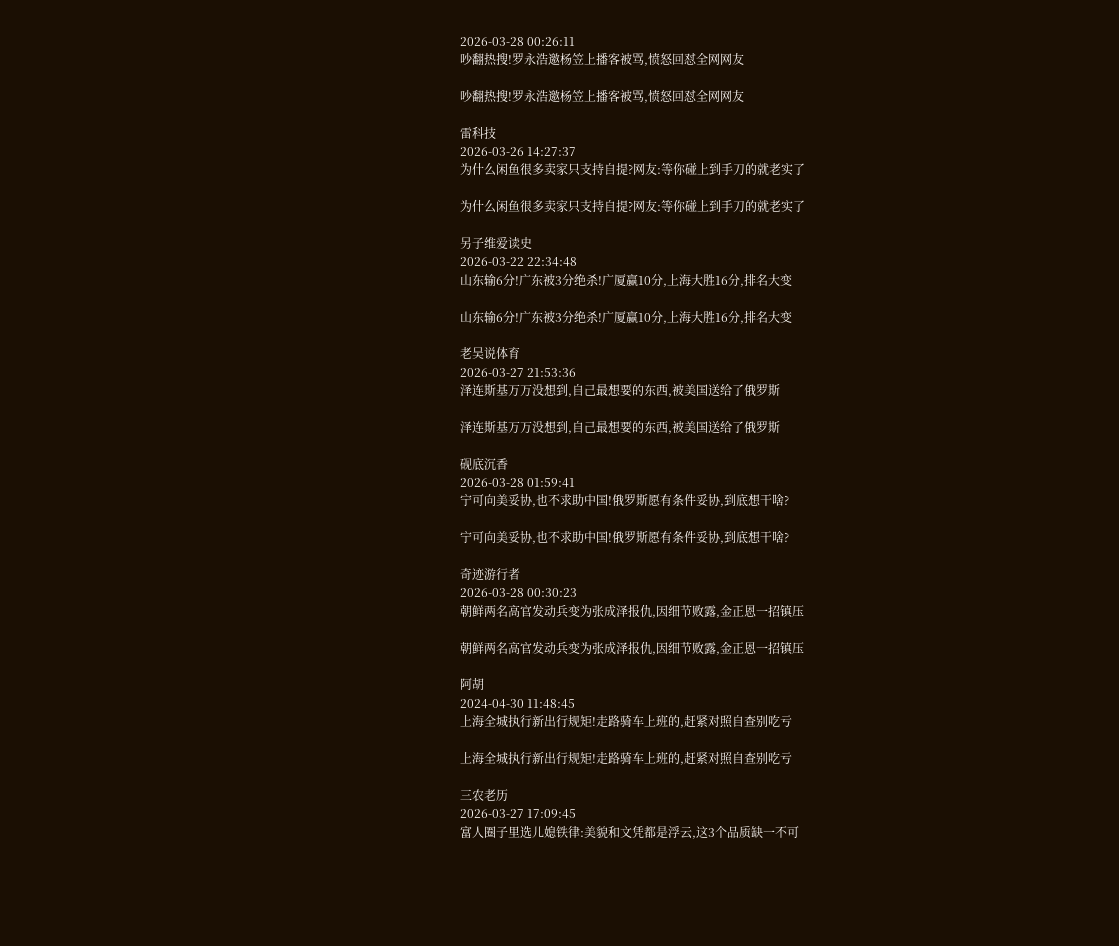2026-03-28 00:26:11
吵翻热搜!罗永浩邀杨笠上播客被骂,愤怒回怼全网网友

吵翻热搜!罗永浩邀杨笠上播客被骂,愤怒回怼全网网友

雷科技
2026-03-26 14:27:37
为什么闲鱼很多卖家只支持自提?网友:等你碰上到手刀的就老实了

为什么闲鱼很多卖家只支持自提?网友:等你碰上到手刀的就老实了

另子维爱读史
2026-03-22 22:34:48
山东输6分!广东被3分绝杀!广厦赢10分,上海大胜16分,排名大变

山东输6分!广东被3分绝杀!广厦赢10分,上海大胜16分,排名大变

老吴说体育
2026-03-27 21:53:36
泽连斯基万万没想到,自己最想要的东西,被美国送给了俄罗斯

泽连斯基万万没想到,自己最想要的东西,被美国送给了俄罗斯

砚底沉香
2026-03-28 01:59:41
宁可向美妥协,也不求助中国!俄罗斯愿有条件妥协,到底想干啥?

宁可向美妥协,也不求助中国!俄罗斯愿有条件妥协,到底想干啥?

奇迹游行者
2026-03-28 00:30:23
朝鲜两名高官发动兵变为张成泽报仇,因细节败露,金正恩一招镇压

朝鲜两名高官发动兵变为张成泽报仇,因细节败露,金正恩一招镇压

阿胡
2024-04-30 11:48:45
上海全城执行新出行规矩!走路骑车上班的,赶紧对照自查别吃亏

上海全城执行新出行规矩!走路骑车上班的,赶紧对照自查别吃亏

三农老历
2026-03-27 17:09:45
富人圈子里选儿媳铁律:美貌和文凭都是浮云,这3个品质缺一不可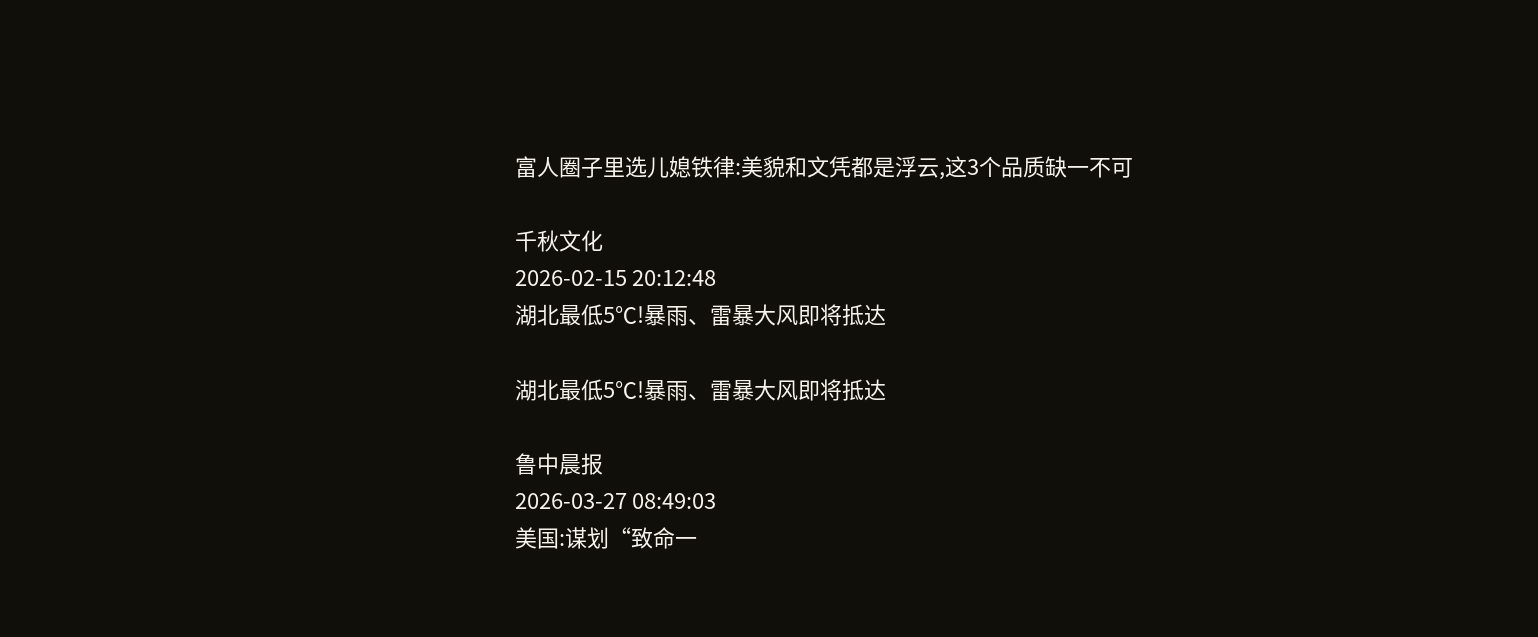富人圈子里选儿媳铁律:美貌和文凭都是浮云,这3个品质缺一不可

千秋文化
2026-02-15 20:12:48
湖北最低5℃!暴雨、雷暴大风即将抵达

湖北最低5℃!暴雨、雷暴大风即将抵达

鲁中晨报
2026-03-27 08:49:03
美国:谋划“致命一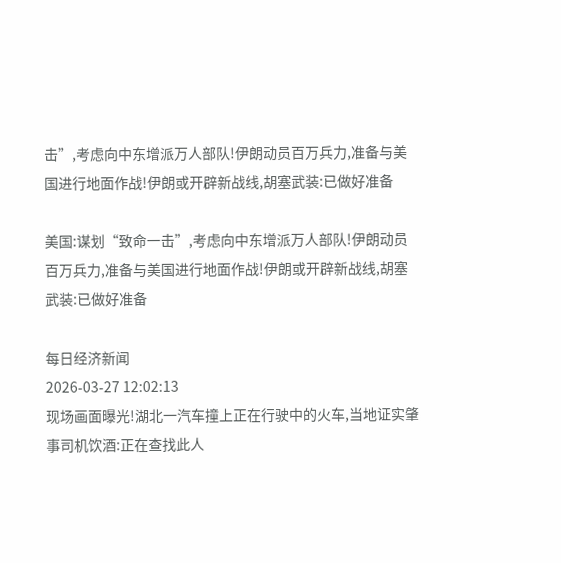击”,考虑向中东增派万人部队!伊朗动员百万兵力,准备与美国进行地面作战!伊朗或开辟新战线,胡塞武装:已做好准备

美国:谋划“致命一击”,考虑向中东增派万人部队!伊朗动员百万兵力,准备与美国进行地面作战!伊朗或开辟新战线,胡塞武装:已做好准备

每日经济新闻
2026-03-27 12:02:13
现场画面曝光!湖北一汽车撞上正在行驶中的火车,当地证实肇事司机饮酒:正在查找此人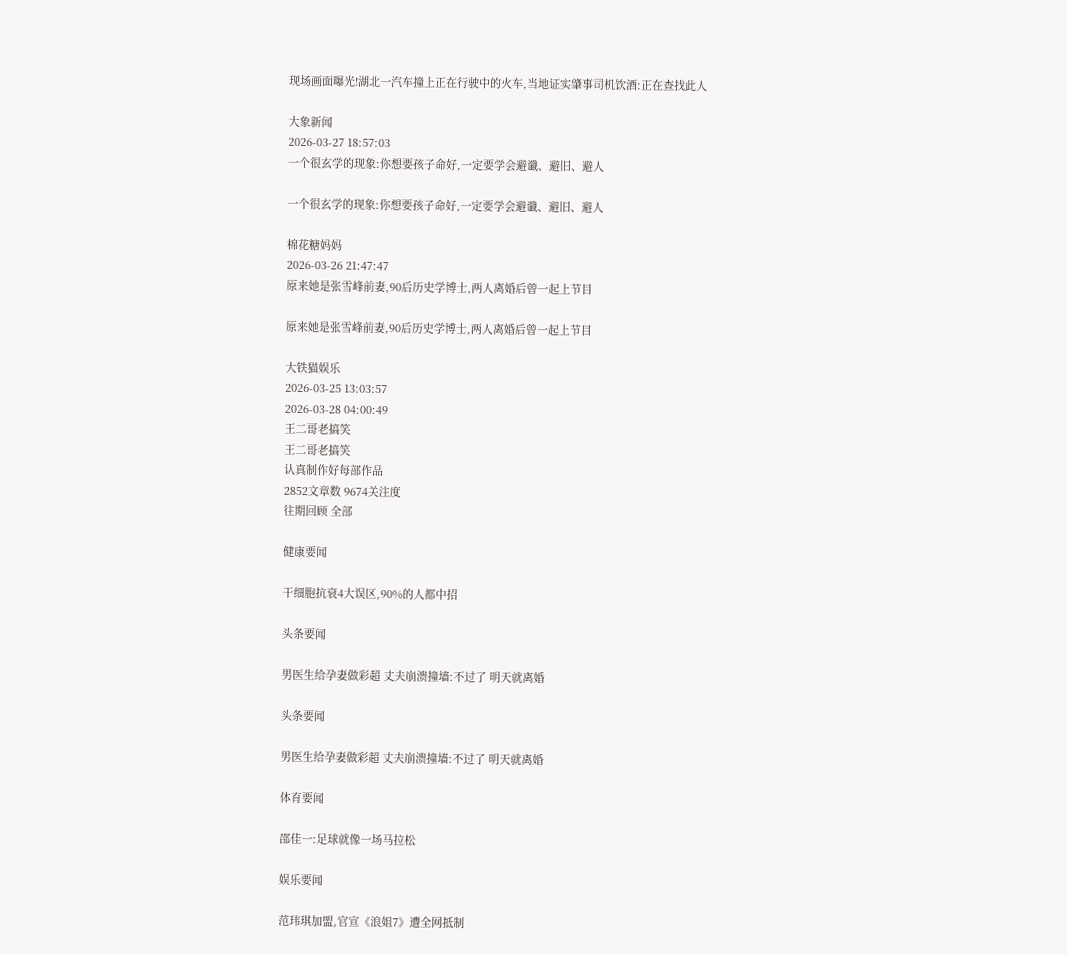现场画面曝光!湖北一汽车撞上正在行驶中的火车,当地证实肇事司机饮酒:正在查找此人

大象新闻
2026-03-27 18:57:03
一个很玄学的现象:你想要孩子命好,一定要学会避谶、避旧、避人

一个很玄学的现象:你想要孩子命好,一定要学会避谶、避旧、避人

棉花糖妈妈
2026-03-26 21:47:47
原来她是张雪峰前妻,90后历史学博士,两人离婚后曾一起上节目

原来她是张雪峰前妻,90后历史学博士,两人离婚后曾一起上节目

大铁猫娱乐
2026-03-25 13:03:57
2026-03-28 04:00:49
王二哥老搞笑
王二哥老搞笑
认真制作好每部作品
2852文章数 9674关注度
往期回顾 全部

健康要闻

干细胞抗衰4大误区,90%的人都中招

头条要闻

男医生给孕妻做彩超 丈夫崩溃撞墙:不过了 明天就离婚

头条要闻

男医生给孕妻做彩超 丈夫崩溃撞墙:不过了 明天就离婚

体育要闻

邵佳一:足球就像一场马拉松

娱乐要闻

范玮琪加盟,官宣《浪姐7》遭全网抵制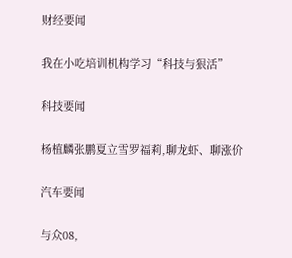财经要闻

我在小吃培训机构学习“科技与狠活”

科技要闻

杨植麟张鹏夏立雪罗福莉,聊龙虾、聊涨价

汽车要闻

与众08,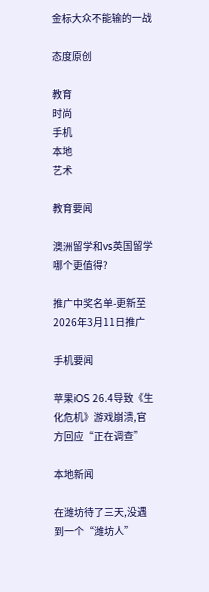金标大众不能输的一战

态度原创

教育
时尚
手机
本地
艺术

教育要闻

澳洲留学和vs英国留学哪个更值得?

推广中奖名单-更新至2026年3月11日推广

手机要闻

苹果iOS 26.4导致《生化危机》游戏崩溃,官方回应“正在调查”

本地新闻

在潍坊待了三天,没遇到一个“潍坊人”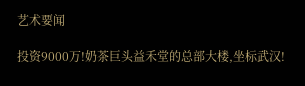艺术要闻

投资9000万!奶茶巨头益禾堂的总部大楼,坐标武汉!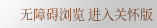无障碍浏览 进入关怀版